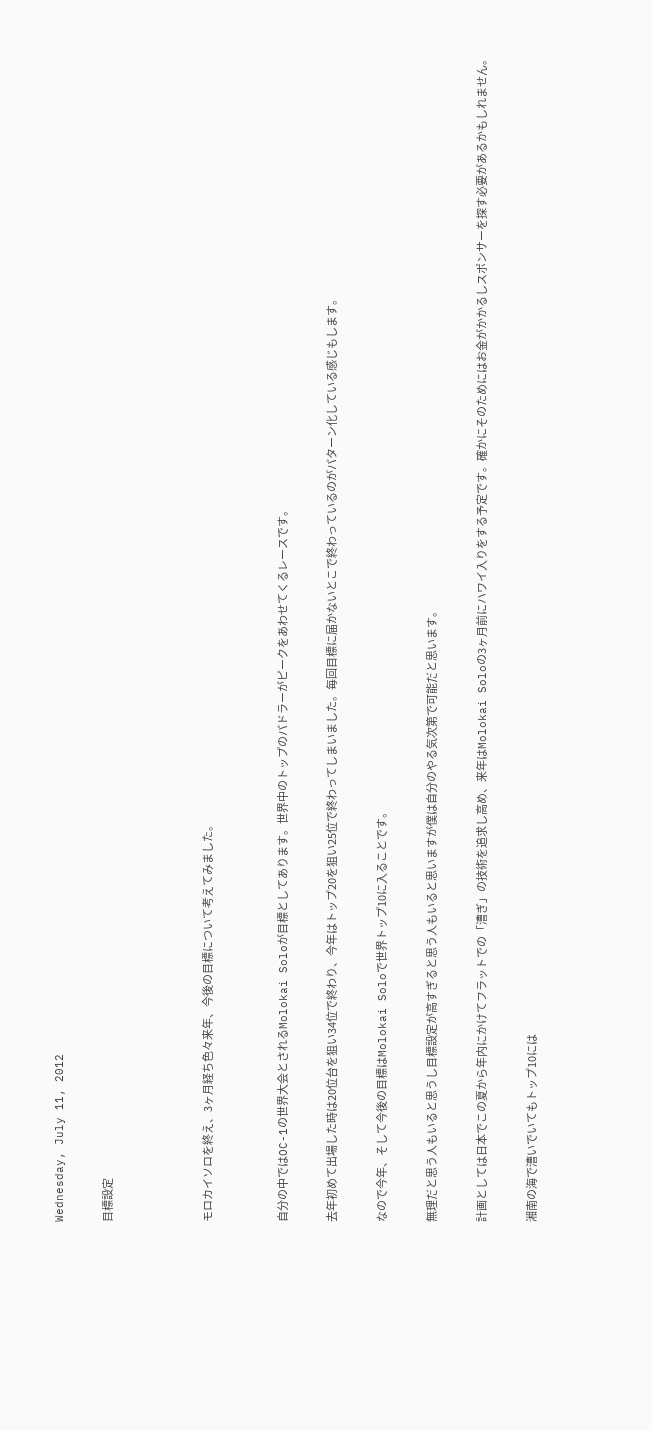Wednesday, July 11, 2012

目標設定



モロカイソロを終え、3ヶ月経ち色々来年、今後の目標について考えてみました。


自分の中ではOC-1の世界大会とされるMolokai Soloが目標としてあります。世界中のトップのパドラーがピークをあわせてくるレースです。

去年初めて出場した時は20位台を狙い34位で終わり、今年はトップ20を狙い25位で終わってしまいました。毎回目標に届かないとこで終わっているのがパターン化している感じもします。

なので今年、そして今後の目標はMolokai Soloで世界トップ10に入ることです。

無理だと思う人もいると思うし目標設定が高すぎると思う人もいると思いますが僕は自分のやる気次第で可能だと思います。

計画としては日本でこの夏から年内にかけてフラットでの「漕ぎ」の技術を追求し高め、来年はMolokai Soloの3ヶ月前にハワイ入りをする予定です。確かにそのためにはお金がかかるしスポンサーを探す必要があるかもしれません。

湘南の海で漕いでいてもトップ10には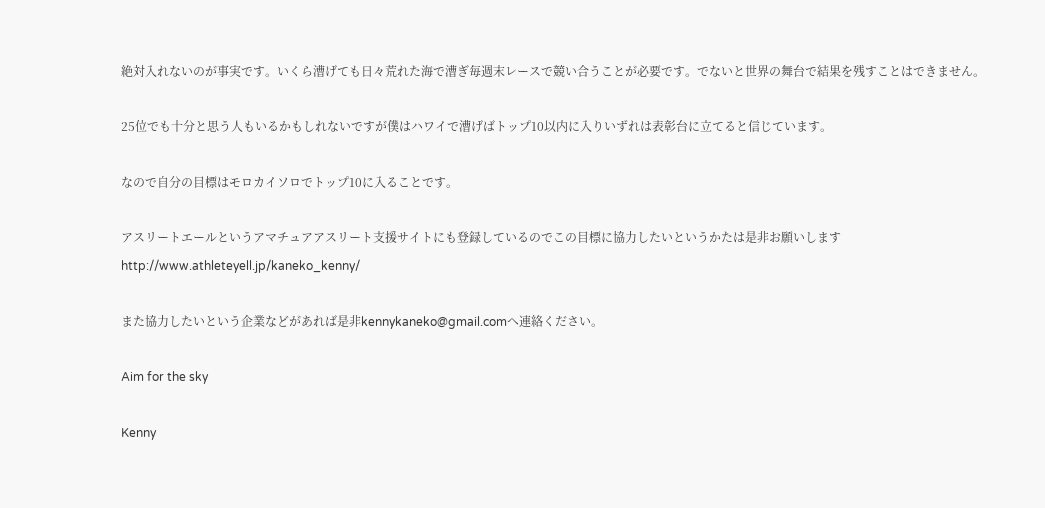絶対入れないのが事実です。いくら漕げても日々荒れた海で漕ぎ毎週末レースで競い合うことが必要です。でないと世界の舞台で結果を残すことはできません。

25位でも十分と思う人もいるかもしれないですが僕はハワイで漕げばトップ10以内に入りいずれは表彰台に立てると信じています。

なので自分の目標はモロカイソロでトップ10に入ることです。

アスリートエールというアマチュアアスリート支援サイトにも登録しているのでこの目標に協力したいというかたは是非お願いします http://www.athleteyell.jp/kaneko_kenny/

また協力したいという企業などがあれば是非kennykaneko@gmail.comへ連絡ください。

Aim for the sky

Kenny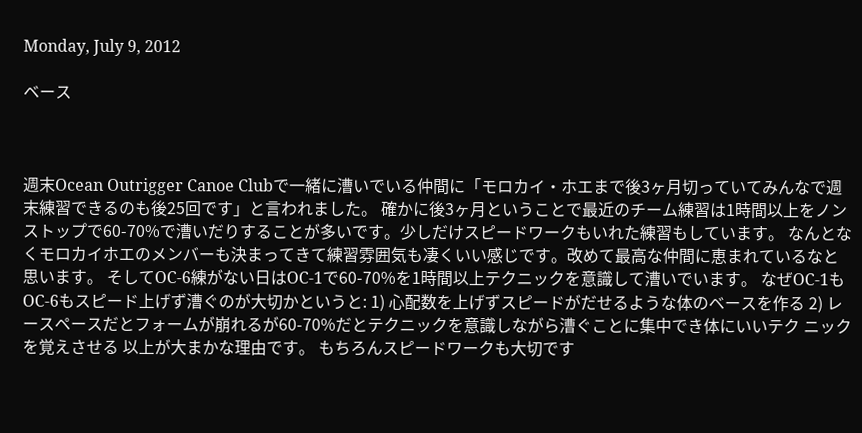Monday, July 9, 2012

ベース



週末Ocean Outrigger Canoe Clubで一緒に漕いでいる仲間に「モロカイ・ホエまで後3ヶ月切っていてみんなで週末練習できるのも後25回です」と言われました。 確かに後3ヶ月ということで最近のチーム練習は1時間以上をノンストップで60-70%で漕いだりすることが多いです。少しだけスピードワークもいれた練習もしています。 なんとなくモロカイホエのメンバーも決まってきて練習雰囲気も凄くいい感じです。改めて最高な仲間に恵まれているなと思います。 そしてOC-6練がない日はOC-1で60-70%を1時間以上テクニックを意識して漕いでいます。 なぜOC-1もOC-6もスピード上げず漕ぐのが大切かというと: 1) 心配数を上げずスピードがだせるような体のベースを作る 2) レースペースだとフォームが崩れるが60-70%だとテクニックを意識しながら漕ぐことに集中でき体にいいテク ニックを覚えさせる 以上が大まかな理由です。 もちろんスピードワークも大切です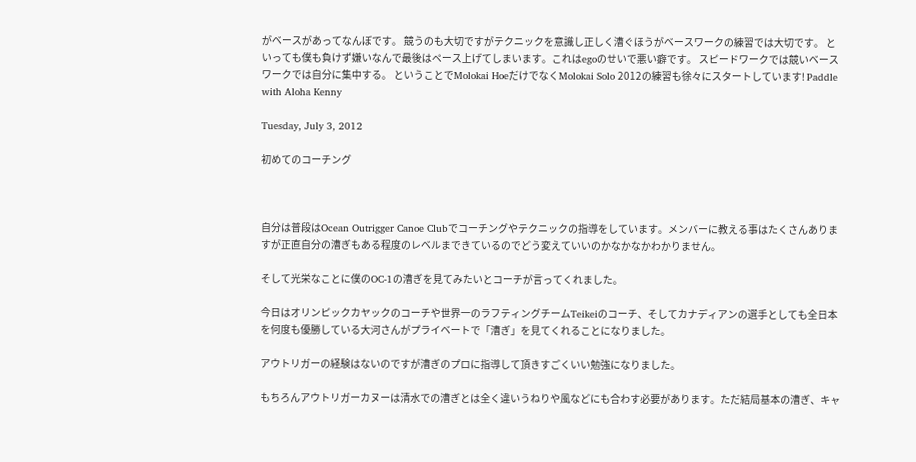がベースがあってなんぼです。 競うのも大切ですがテクニックを意識し正しく漕ぐほうがベースワークの練習では大切です。 といっても僕も負けず嫌いなんで最後はペース上げてしまいます。これはegoのせいで悪い癖です。 スピードワークでは競いベースワークでは自分に集中する。 ということでMolokai HoeだけでなくMolokai Solo 2012の練習も徐々にスタートしています! Paddle with Aloha Kenny

Tuesday, July 3, 2012

初めてのコーチング



自分は普段はOcean Outrigger Canoe Clubでコーチングやテクニックの指導をしています。メンバーに教える事はたくさんありますが正直自分の漕ぎもある程度のレベルまできているのでどう変えていいのかなかなかわかりません。

そして光栄なことに僕のOC-1の漕ぎを見てみたいとコーチが言ってくれました。

今日はオリンピックカヤックのコーチや世界一のラフティングチームTeikeiのコーチ、そしてカナディアンの選手としても全日本を何度も優勝している大河さんがプライベートで「漕ぎ」を見てくれることになりました。

アウトリガーの経験はないのですが漕ぎのプロに指導して頂きすごくいい勉強になりました。

もちろんアウトリガーカヌーは清水での漕ぎとは全く違いうねりや風などにも合わす必要があります。ただ結局基本の漕ぎ、キャ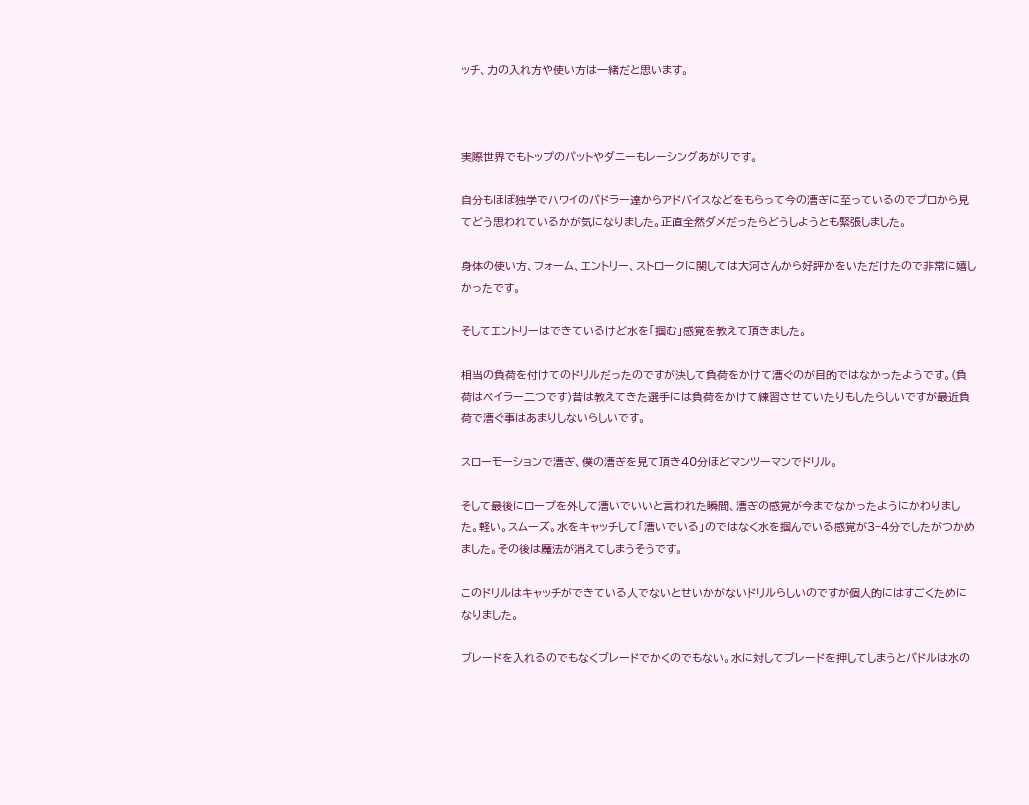ッチ、力の入れ方や使い方は一緒だと思います。



実際世界でもトップのパットやダニーもレーシングあがりです。

自分もほぼ独学でハワイのパドラー達からアドバイスなどをもらって今の漕ぎに至っているのでプロから見てどう思われているかが気になりました。正直全然ダメだったらどうしようとも緊張しました。

身体の使い方、フォーム、エントリー、ストロークに関しては大河さんから好評かをいただけたので非常に嬉しかったです。

そしてエントリーはできているけど水を「掴む」感覚を教えて頂きました。

相当の負荷を付けてのドリルだったのですが決して負荷をかけて漕ぐのが目的ではなかったようです。(負荷はベイラー二つです)昔は教えてきた選手には負荷をかけて練習させていたりもしたらしいですが最近負荷で漕ぐ事はあまりしないらしいです。

スローモーションで漕ぎ、僕の漕ぎを見て頂き40分ほどマンツーマンでドリル。

そして最後にロープを外して漕いでいいと言われた瞬間、漕ぎの感覚が今までなかったようにかわりました。軽い。スムーズ。水をキャッチして「漕いでいる」のではなく水を掴んでいる感覚が3−4分でしたがつかめました。その後は魔法が消えてしまうそうです。

このドリルはキャッチができている人でないとせいかがないドリルらしいのですが個人的にはすごくためになりました。

ブレードを入れるのでもなくブレードでかくのでもない。水に対してブレードを押してしまうとパドルは水の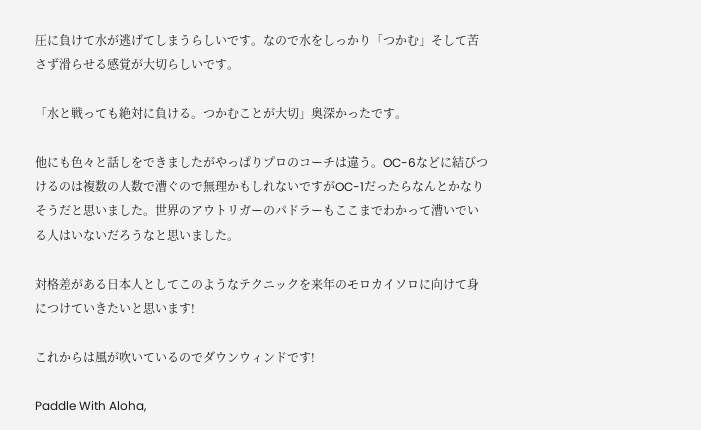圧に負けて水が逃げてしまうらしいです。なので水をしっかり「つかむ」そして苦さず滑らせる感覚が大切らしいです。

「水と戦っても絶対に負ける。つかむことが大切」奥深かったです。

他にも色々と話しをできましたがやっぱりプロのコーチは違う。OC-6などに結びつけるのは複数の人数で漕ぐので無理かもしれないですがOC-1だったらなんとかなりそうだと思いました。世界のアウトリガーのパドラーもここまでわかって漕いでいる人はいないだろうなと思いました。

対格差がある日本人としてこのようなテクニックを来年のモロカイソロに向けて身につけていきたいと思います!

これからは風が吹いているのでダウンウィンドです!

Paddle With Aloha,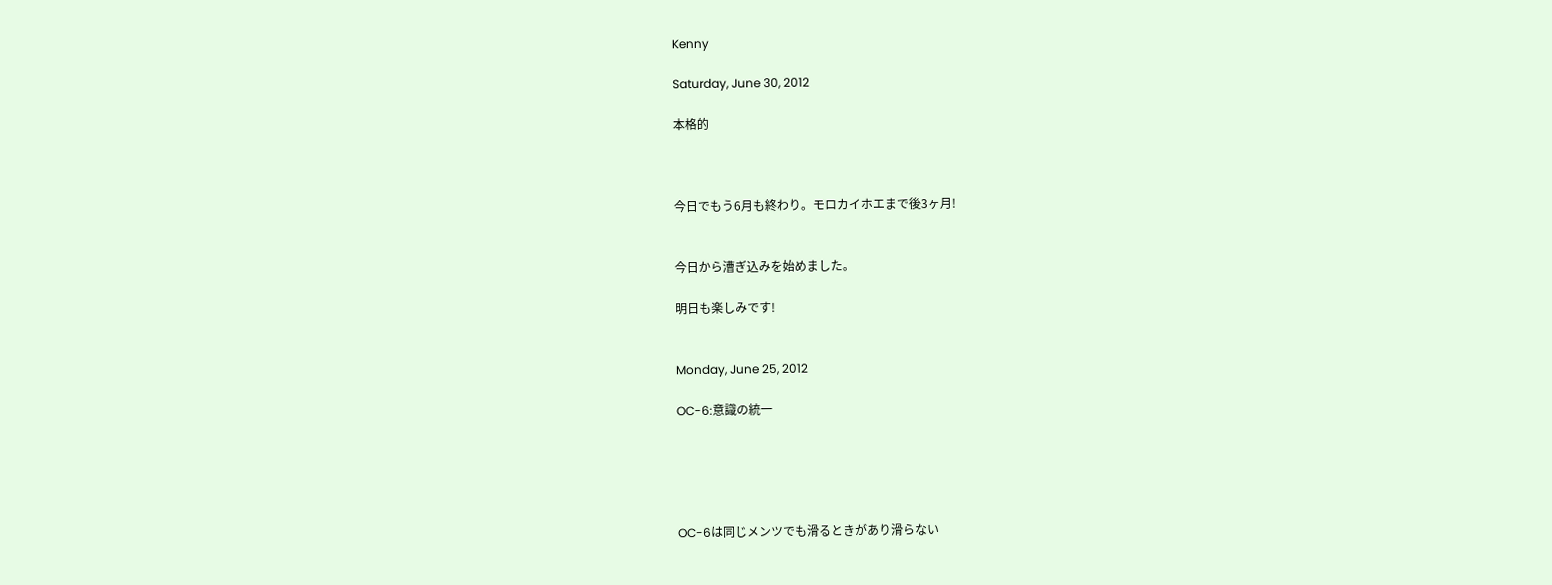Kenny

Saturday, June 30, 2012

本格的



今日でもう6月も終わり。モロカイホエまで後3ヶ月!


今日から漕ぎ込みを始めました。

明日も楽しみです!


Monday, June 25, 2012

OC-6:意識の統一





OC-6は同じメンツでも滑るときがあり滑らない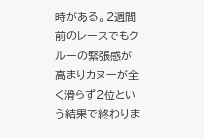時がある。2週間前のレースでもクルーの緊張感が高まりカヌーが全く滑らず2位という結果で終わりま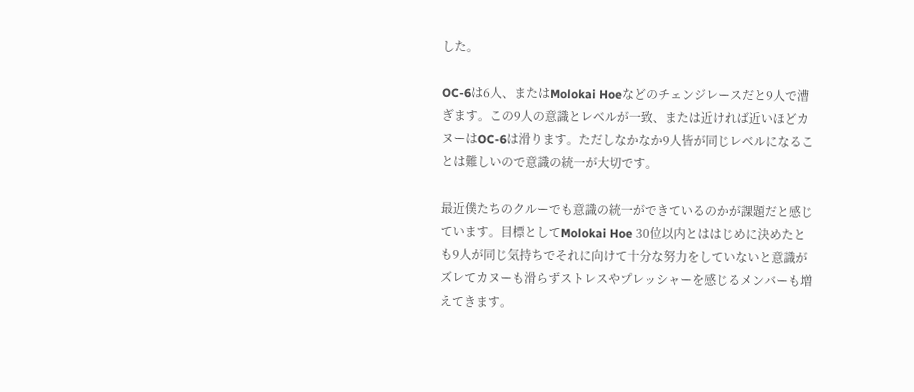した。

OC-6は6人、またはMolokai Hoeなどのチェンジレースだと9人で漕ぎます。この9人の意識とレベルが一致、または近ければ近いほどカヌーはOC-6は滑ります。ただしなかなか9人皆が同じレベルになることは難しいので意識の統一が大切です。

最近僕たちのクルーでも意識の統一ができているのかが課題だと感じています。目標としてMolokai Hoe 30位以内とははじめに決めたとも9人が同じ気持ちでそれに向けて十分な努力をしていないと意識がズレてカヌーも滑らずストレスやプレッシャーを感じるメンバーも増えてきます。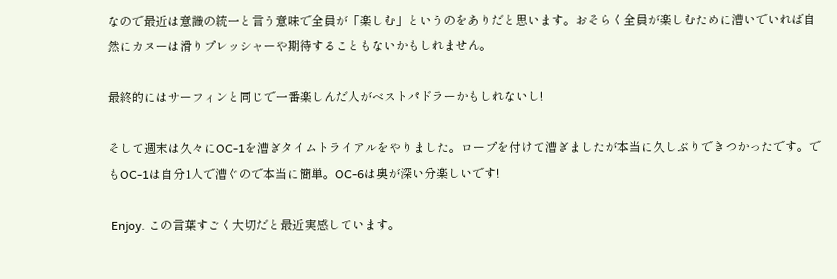なので最近は意識の統一と言う意味で全員が「楽しむ」というのをありだと思います。おそらく全員が楽しむために漕いでいれば自然にカヌーは滑りプレッシャーや期待することもないかもしれません。

最終的にはサーフィンと同じで一番楽しんだ人がベストパドラーかもしれないし!

そして週末は久々にOC-1を漕ぎタイムトライアルをやりました。ロープを付けて漕ぎましたが本当に久しぶりできつかったです。でもOC-1は自分1人で漕ぐので本当に簡単。OC-6は奥が深い分楽しいです!

 Enjoy. この言葉すごく大切だと最近実感しています。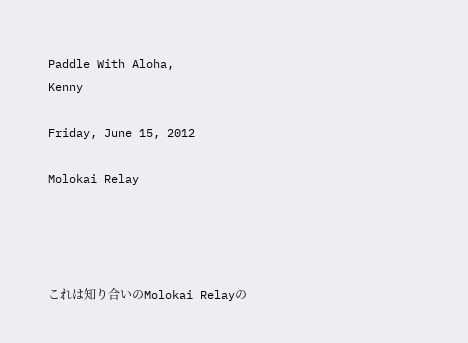Paddle With Aloha,
Kenny

Friday, June 15, 2012

Molokai Relay




これは知り合いのMolokai Relayの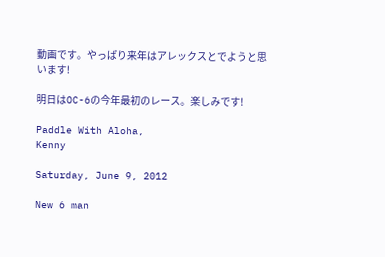動画です。やっぱり来年はアレックスとでようと思います!

明日はOC-6の今年最初のレース。楽しみです!

Paddle With Aloha,
Kenny

Saturday, June 9, 2012

New 6 man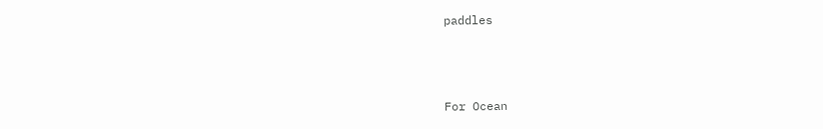paddles



For Ocean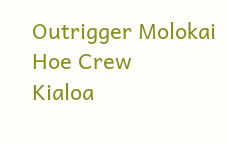Outrigger Molokai Hoe Crew
Kialoa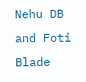Nehu DB and Foti Blade